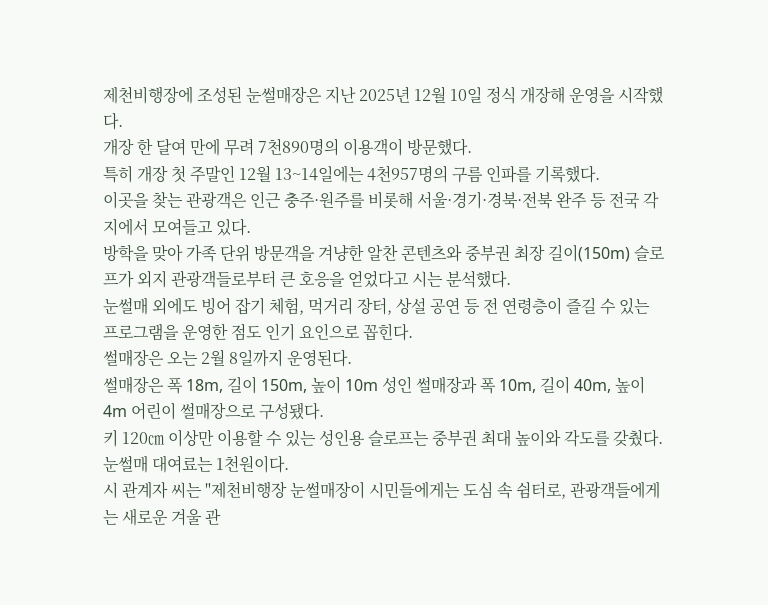제천비행장에 조성된 눈썰매장은 지난 2025년 12월 10일 정식 개장해 운영을 시작했다.
개장 한 달여 만에 무려 7천890명의 이용객이 방문했다.
특히 개장 첫 주말인 12월 13~14일에는 4천957명의 구름 인파를 기록했다.
이곳을 찾는 관광객은 인근 충주·원주를 비롯해 서울·경기·경북·전북 완주 등 전국 각지에서 모여들고 있다.
방학을 맞아 가족 단위 방문객을 겨냥한 알찬 콘텐츠와 중부권 최장 길이(150m) 슬로프가 외지 관광객들로부터 큰 호응을 얻었다고 시는 분석했다.
눈썰매 외에도 빙어 잡기 체험, 먹거리 장터, 상설 공연 등 전 연령층이 즐길 수 있는 프로그램을 운영한 점도 인기 요인으로 꼽힌다.
썰매장은 오는 2월 8일까지 운영된다.
썰매장은 폭 18m, 길이 150m, 높이 10m 성인 썰매장과 폭 10m, 길이 40m, 높이 4m 어린이 썰매장으로 구성됐다.
키 120㎝ 이상만 이용할 수 있는 성인용 슬로프는 중부권 최대 높이와 각도를 갖췄다.
눈썰매 대여료는 1천원이다.
시 관계자 씨는 "제천비행장 눈썰매장이 시민들에게는 도심 속 쉼터로, 관광객들에게는 새로운 겨울 관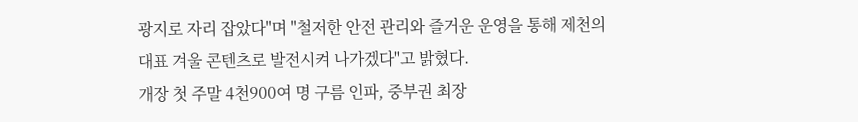광지로 자리 잡았다"며 "철저한 안전 관리와 즐거운 운영을 통해 제천의 대표 겨울 콘텐츠로 발전시켜 나가겠다"고 밝혔다.
개장 첫 주말 4천900여 명 구름 인파, 중부권 최장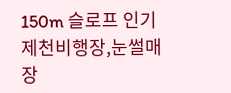150m 슬로프 인기 제천비행장,눈썰매장